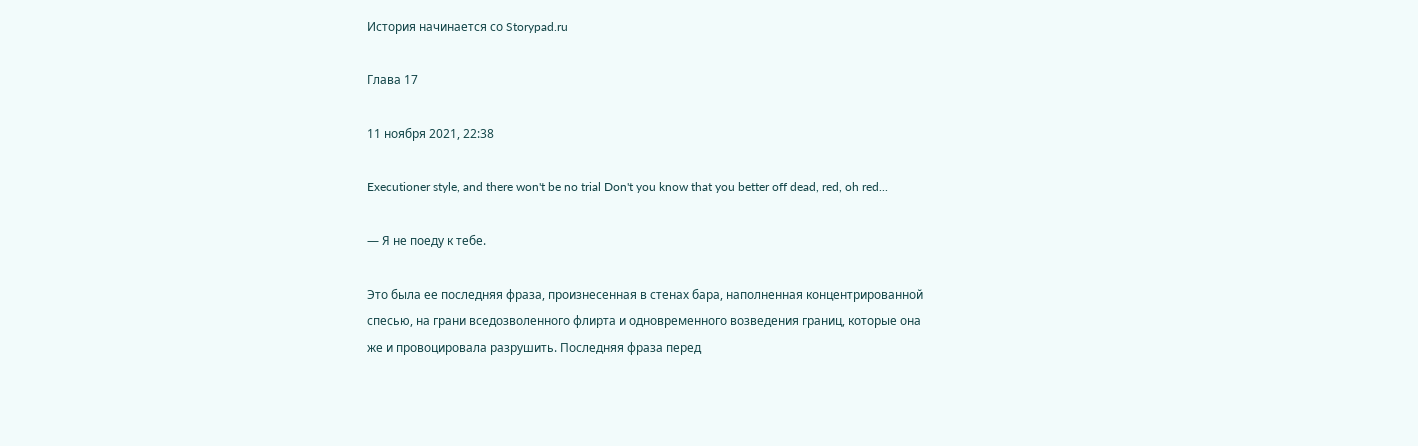История начинается со Storypad.ru

Глава 17

11 ноября 2021, 22:38

Executioner style, and there won't be no trial Don't you know that you better off dead, red, oh red...

— Я не поеду к тебе.

Это была ее последняя фраза, произнесенная в стенах бара, наполненная концентрированной спесью, на грани вседозволенного флирта и одновременного возведения границ, которые она же и провоцировала разрушить. Последняя фраза перед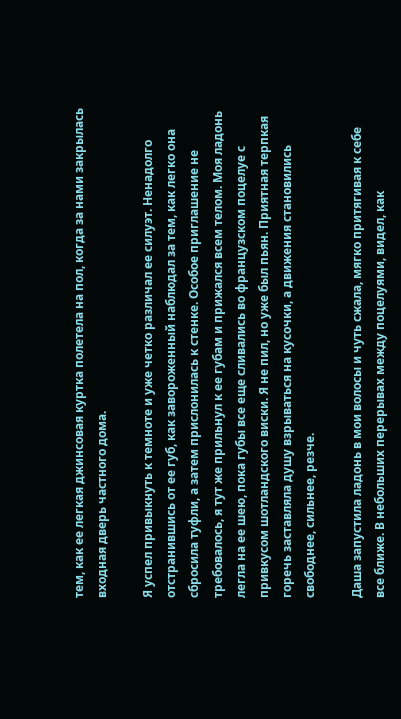тем, как ее легкая джинсовая куртка полетела на пол, когда за нами закрылась входная дверь частного дома.

Я успел привыкнуть к темноте и уже четко различал ее силуэт. Ненадолго отстранившись от ее губ, как завороженный наблюдал за тем, как легко она сбросила туфли, а затем прислонилась к стенке. Особое приглашение не требовалось, я тут же прильнул к ее губам и прижался всем телом. Моя ладонь легла на ее шею, пока губы все еще сливались во французском поцелуе с привкусом шотландского виски. Я не пил, но уже был пьян. Приятная терпкая горечь заставляла душу взрываться на кусочки, а движения становились свободнее, сильнее, резче.

Даша запустила ладонь в мои волосы и чуть сжала, мягко притягивая к себе все ближе. В небольших перерывах между поцелуями, видел, как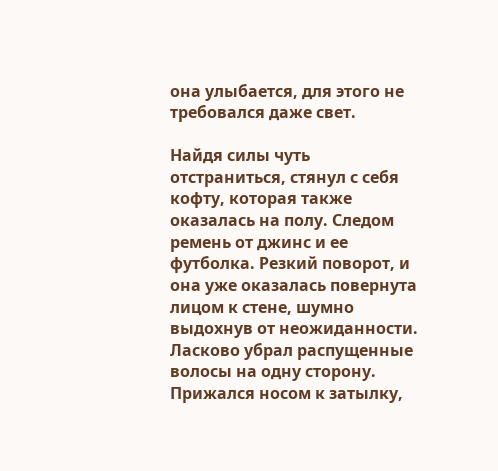она улыбается, для этого не требовался даже свет.

Найдя силы чуть отстраниться, стянул с себя кофту, которая также оказалась на полу. Следом ремень от джинс и ее футболка. Резкий поворот, и она уже оказалась повернута лицом к стене, шумно выдохнув от неожиданности. Ласково убрал распущенные волосы на одну сторону. Прижался носом к затылку,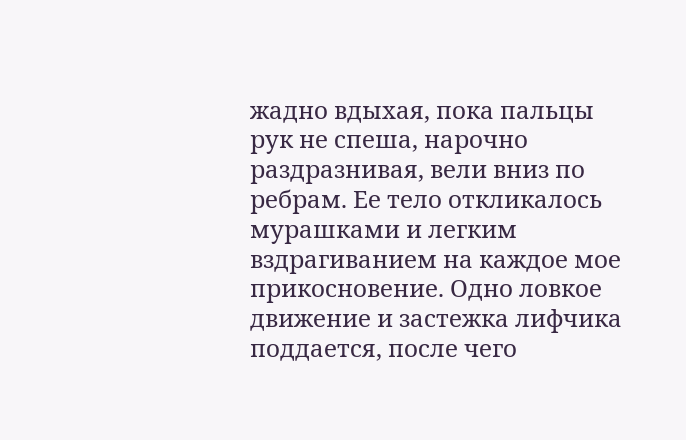жадно вдыхая, пока пальцы рук не спеша, нарочно раздразнивая, вели вниз по ребрам. Ее тело откликалось мурашками и легким вздрагиванием на каждое мое прикосновение. Одно ловкое движение и застежка лифчика поддается, после чего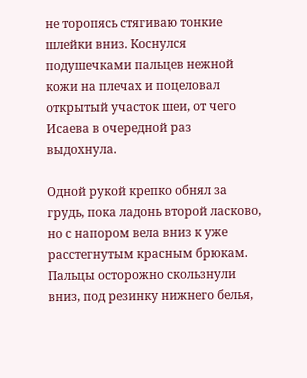не торопясь стягиваю тонкие шлейки вниз. Коснулся подушечками пальцев нежной кожи на плечах и поцеловал открытый участок шеи, от чего Исаева в очередной раз выдохнула.

Одной рукой крепко обнял за грудь, пока ладонь второй ласково, но с напором вела вниз к уже расстегнутым красным брюкам. Пальцы осторожно скользнули вниз, под резинку нижнего белья,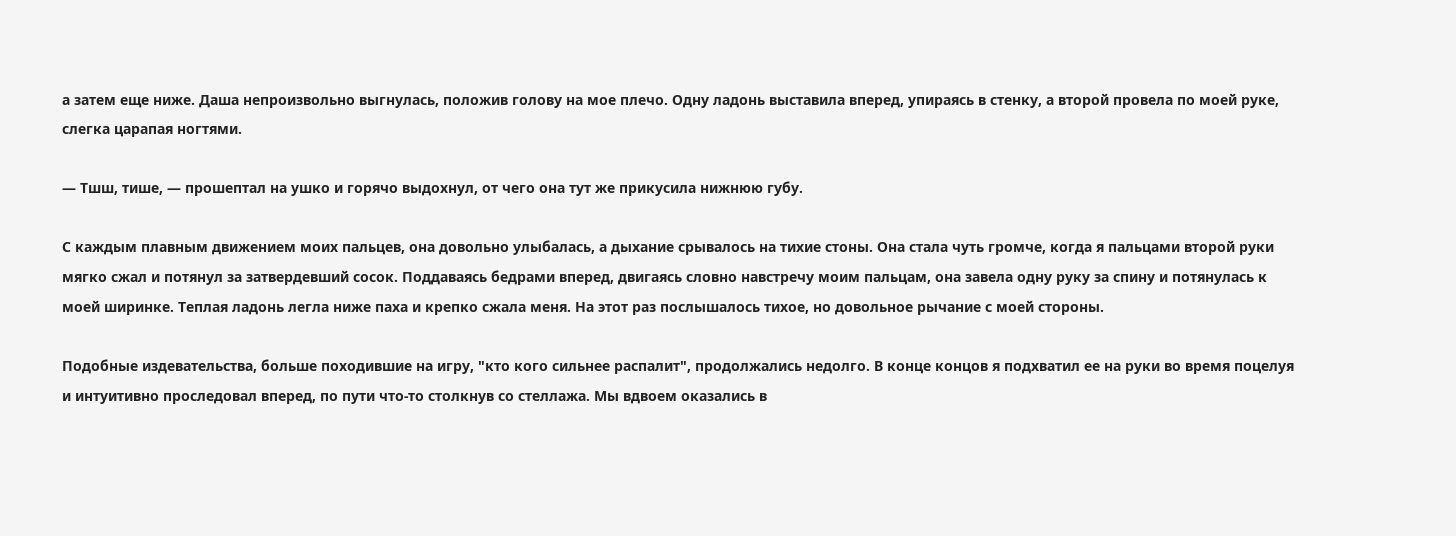а затем еще ниже. Даша непроизвольно выгнулась, положив голову на мое плечо. Одну ладонь выставила вперед, упираясь в стенку, а второй провела по моей руке, слегка царапая ногтями.

— Тшш, тише, — прошептал на ушко и горячо выдохнул, от чего она тут же прикусила нижнюю губу.

С каждым плавным движением моих пальцев, она довольно улыбалась, а дыхание срывалось на тихие стоны. Она стала чуть громче, когда я пальцами второй руки мягко сжал и потянул за затвердевший сосок. Поддаваясь бедрами вперед, двигаясь словно навстречу моим пальцам, она завела одну руку за спину и потянулась к моей ширинке. Теплая ладонь легла ниже паха и крепко сжала меня. На этот раз послышалось тихое, но довольное рычание с моей стороны.

Подобные издевательства, больше походившие на игру, "кто кого сильнее распалит", продолжались недолго. В конце концов я подхватил ее на руки во время поцелуя и интуитивно проследовал вперед, по пути что-то столкнув со стеллажа. Мы вдвоем оказались в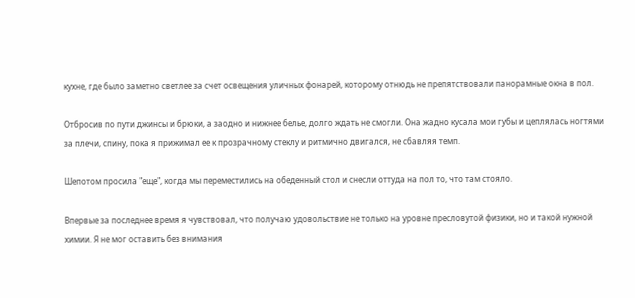кухне, где было заметно светлее за счет освещения уличных фонарей, которому отнюдь не препятствовали панорамные окна в пол.

Отбросив по пути джинсы и брюки, а заодно и нижнее белье, долго ждать не смогли. Она жадно кусала мои губы и цеплялась ногтями за плечи, спину, пока я прижимал ее к прозрачному стеклу и ритмично двигался, не сбавляя темп.

Шепотом просила "еще", когда мы переместились на обеденный стол и снесли оттуда на пол то, что там стояло.

Впервые за последнее время я чувствовал, что получаю удовольствие не только на уровне пресловутой физики, но и такой нужной химии. Я не мог оставить без внимания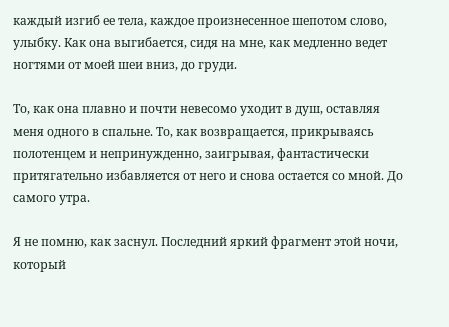каждый изгиб ее тела, каждое произнесенное шепотом слово, улыбку. Как она выгибается, сидя на мне, как медленно ведет ногтями от моей шеи вниз, до груди.

То, как она плавно и почти невесомо уходит в душ, оставляя меня одного в спальне. То, как возвращается, прикрываясь полотенцем и непринужденно, заигрывая, фантастически притягательно избавляется от него и снова остается со мной. До самого утра.

Я не помню, как заснул. Последний яркий фрагмент этой ночи, который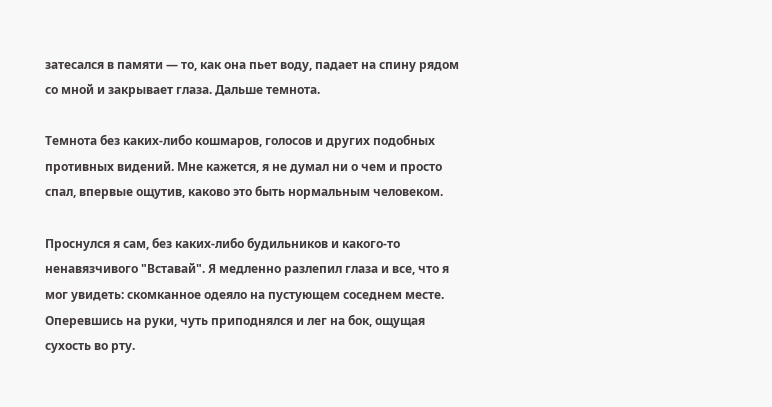затесался в памяти — то, как она пьет воду, падает на спину рядом со мной и закрывает глаза. Дальше темнота.

Темнота без каких-либо кошмаров, голосов и других подобных противных видений. Мне кажется, я не думал ни о чем и просто спал, впервые ощутив, каково это быть нормальным человеком.

Проснулся я сам, без каких-либо будильников и какого-то ненавязчивого "Вставай". Я медленно разлепил глаза и все, что я мог увидеть: скомканное одеяло на пустующем соседнем месте. Оперевшись на руки, чуть приподнялся и лег на бок, ощущая сухость во рту.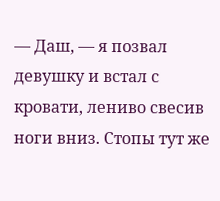— Даш, — я позвал девушку и встал с кровати, лениво свесив ноги вниз. Стопы тут же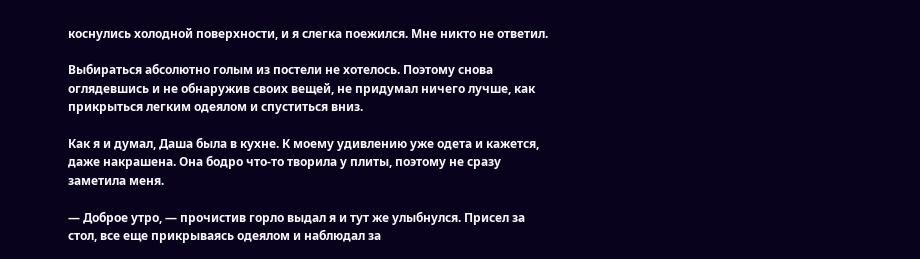коснулись холодной поверхности, и я слегка поежился. Мне никто не ответил.

Выбираться абсолютно голым из постели не хотелось. Поэтому снова оглядевшись и не обнаружив своих вещей, не придумал ничего лучше, как прикрыться легким одеялом и спуститься вниз.

Как я и думал, Даша была в кухне. К моему удивлению уже одета и кажется, даже накрашена. Она бодро что-то творила у плиты, поэтому не сразу заметила меня.

— Доброе утро, — прочистив горло выдал я и тут же улыбнулся. Присел за стол, все еще прикрываясь одеялом и наблюдал за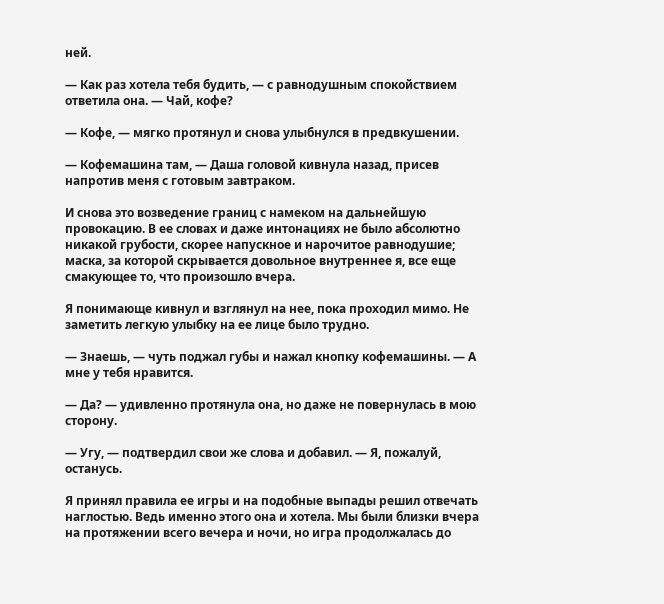ней.

— Как раз хотела тебя будить, — с равнодушным спокойствием ответила она. — Чай, кофе?

— Кофе, — мягко протянул и снова улыбнулся в предвкушении.

— Кофемашина там, — Даша головой кивнула назад, присев напротив меня с готовым завтраком.

И снова это возведение границ с намеком на дальнейшую провокацию. В ее словах и даже интонациях не было абсолютно никакой грубости, скорее напускное и нарочитое равнодушие; маска, за которой скрывается довольное внутреннее я, все еще смакующее то, что произошло вчера.

Я понимающе кивнул и взглянул на нее, пока проходил мимо. Не заметить легкую улыбку на ее лице было трудно.

— Знаешь, — чуть поджал губы и нажал кнопку кофемашины. — А мне у тебя нравится.

— Да? — удивленно протянула она, но даже не повернулась в мою сторону.

— Угу, — подтвердил свои же слова и добавил. — Я, пожалуй, останусь.

Я принял правила ее игры и на подобные выпады решил отвечать наглостью. Ведь именно этого она и хотела. Мы были близки вчера на протяжении всего вечера и ночи, но игра продолжалась до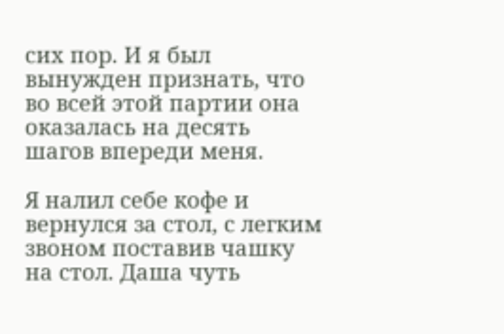сих пор. И я был вынужден признать, что во всей этой партии она оказалась на десять шагов впереди меня.

Я налил себе кофе и вернулся за стол, с легким звоном поставив чашку на стол. Даша чуть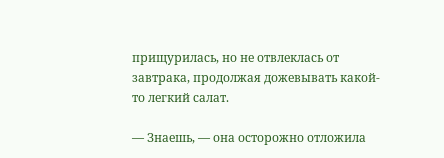прищурилась, но не отвлеклась от завтрака, продолжая дожевывать какой-то легкий салат.

— Знаешь, — она осторожно отложила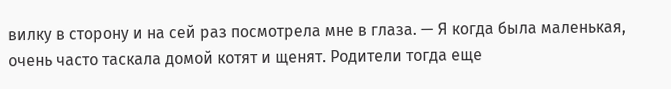вилку в сторону и на сей раз посмотрела мне в глаза. — Я когда была маленькая, очень часто таскала домой котят и щенят. Родители тогда еще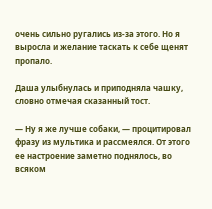очень сильно ругались из-за этого. Но я выросла и желание таскать к себе щенят пропало.

Даша улыбнулась и приподняла чашку, словно отмечая сказанный тост.

— Ну я же лучше собаки, — процитировал фразу из мультика и рассмеялся. От этого ее настроение заметно поднялось, во всяком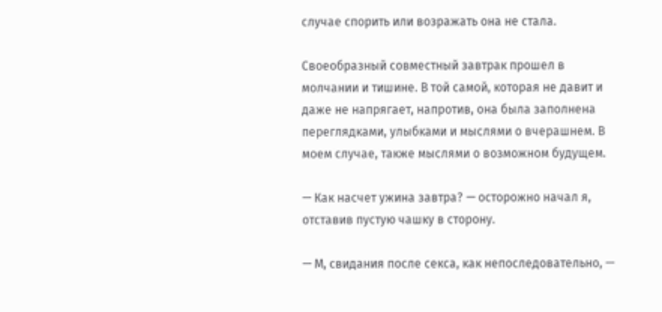случае спорить или возражать она не стала.

Своеобразный совместный завтрак прошел в молчании и тишине. В той самой, которая не давит и даже не напрягает, напротив, она была заполнена переглядками, улыбками и мыслями о вчерашнем. В моем случае, также мыслями о возможном будущем.

— Как насчет ужина завтра? — осторожно начал я, отставив пустую чашку в сторону.

— М, свидания после секса, как непоследовательно, —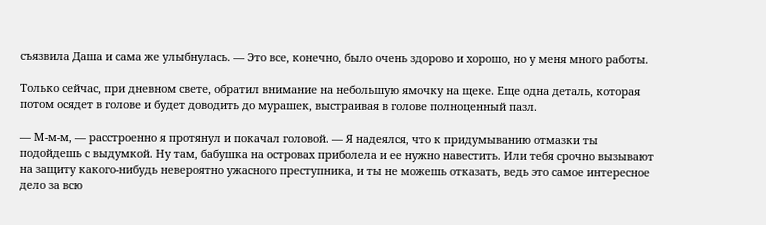съязвила Даша и сама же улыбнулась. — Это все, конечно, было очень здорово и хорошо, но у меня много работы.

Только сейчас, при дневном свете, обратил внимание на небольшую ямочку на щеке. Еще одна деталь, которая потом осядет в голове и будет доводить до мурашек, выстраивая в голове полноценный пазл.

— М-м-м, — расстроенно я протянул и покачал головой. — Я надеялся, что к придумыванию отмазки ты подойдешь с выдумкой. Ну там, бабушка на островах приболела и ее нужно навестить. Или тебя срочно вызывают на защиту какого-нибудь невероятно ужасного преступника, и ты не можешь отказать, ведь это самое интересное дело за всю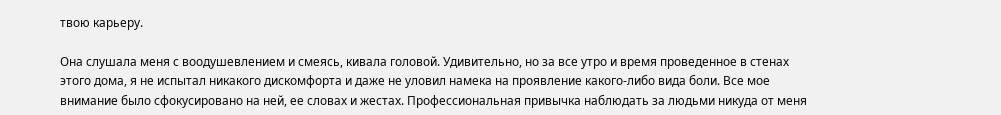твою карьеру.

Она слушала меня с воодушевлением и смеясь, кивала головой. Удивительно, но за все утро и время проведенное в стенах этого дома, я не испытал никакого дискомфорта и даже не уловил намека на проявление какого-либо вида боли. Все мое внимание было сфокусировано на ней, ее словах и жестах. Профессиональная привычка наблюдать за людьми никуда от меня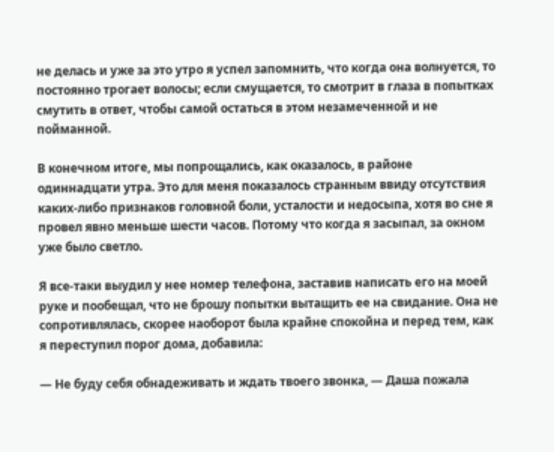не делась и уже за это утро я успел запомнить, что когда она волнуется, то постоянно трогает волосы; если смущается, то смотрит в глаза в попытках смутить в ответ, чтобы самой остаться в этом незамеченной и не пойманной.

В конечном итоге, мы попрощались, как оказалось, в районе одиннадцати утра. Это для меня показалось странным ввиду отсутствия каких-либо признаков головной боли, усталости и недосыпа, хотя во сне я провел явно меньше шести часов. Потому что когда я засыпал, за окном уже было светло.

Я все-таки выудил у нее номер телефона, заставив написать его на моей руке и пообещал, что не брошу попытки вытащить ее на свидание. Она не сопротивлялась, скорее наоборот была крайне спокойна и перед тем, как я переступил порог дома, добавила:

— Не буду себя обнадеживать и ждать твоего звонка, — Даша пожала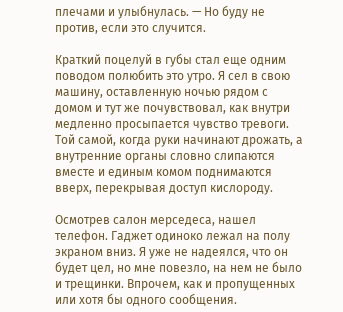плечами и улыбнулась. — Но буду не против, если это случится.

Краткий поцелуй в губы стал еще одним поводом полюбить это утро. Я сел в свою машину, оставленную ночью рядом с домом и тут же почувствовал, как внутри медленно просыпается чувство тревоги. Той самой, когда руки начинают дрожать, а внутренние органы словно слипаются вместе и единым комом поднимаются вверх, перекрывая доступ кислороду.

Осмотрев салон мерседеса, нашел телефон. Гаджет одиноко лежал на полу экраном вниз. Я уже не надеялся, что он будет цел, но мне повезло, на нем не было и трещинки. Впрочем, как и пропущенных или хотя бы одного сообщения.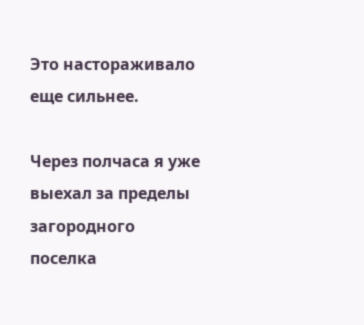Это настораживало еще сильнее.

Через полчаса я уже выехал за пределы загородного поселка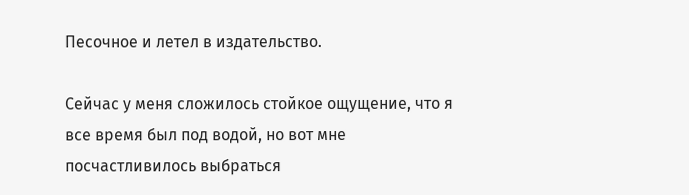Песочное и летел в издательство.

Сейчас у меня сложилось стойкое ощущение, что я все время был под водой, но вот мне посчастливилось выбраться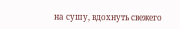на сушу, вдохнуть свежего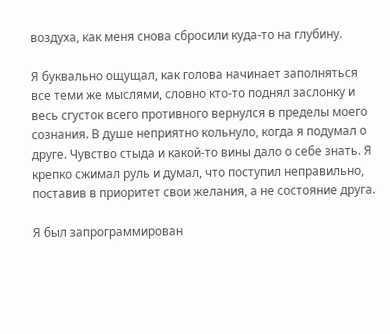воздуха, как меня снова сбросили куда-то на глубину.

Я буквально ощущал, как голова начинает заполняться все теми же мыслями, словно кто-то поднял заслонку и весь сгусток всего противного вернулся в пределы моего сознания. В душе неприятно кольнуло, когда я подумал о друге. Чувство стыда и какой-то вины дало о себе знать. Я крепко сжимал руль и думал, что поступил неправильно, поставив в приоритет свои желания, а не состояние друга.

Я был запрограммирован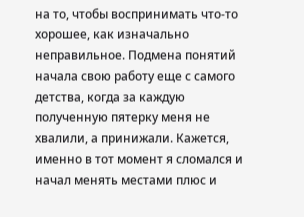на то, чтобы воспринимать что-то хорошее, как изначально неправильное. Подмена понятий начала свою работу еще с самого детства, когда за каждую полученную пятерку меня не хвалили, а принижали. Кажется, именно в тот момент я сломался и начал менять местами плюс и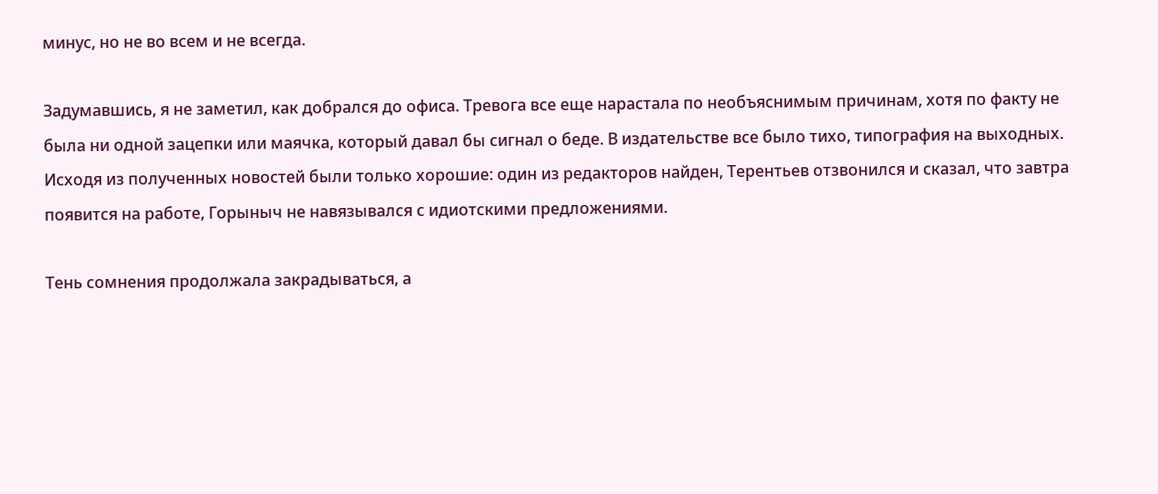минус, но не во всем и не всегда.

Задумавшись, я не заметил, как добрался до офиса. Тревога все еще нарастала по необъяснимым причинам, хотя по факту не была ни одной зацепки или маячка, который давал бы сигнал о беде. В издательстве все было тихо, типография на выходных. Исходя из полученных новостей были только хорошие: один из редакторов найден, Терентьев отзвонился и сказал, что завтра появится на работе, Горыныч не навязывался с идиотскими предложениями.

Тень сомнения продолжала закрадываться, а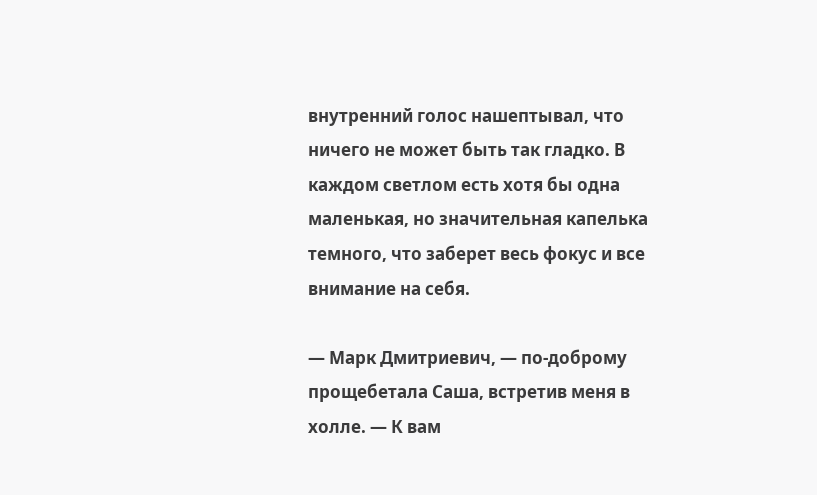внутренний голос нашептывал, что ничего не может быть так гладко. В каждом светлом есть хотя бы одна маленькая, но значительная капелька темного, что заберет весь фокус и все внимание на себя.

— Марк Дмитриевич, — по-доброму прощебетала Саша, встретив меня в холле. — К вам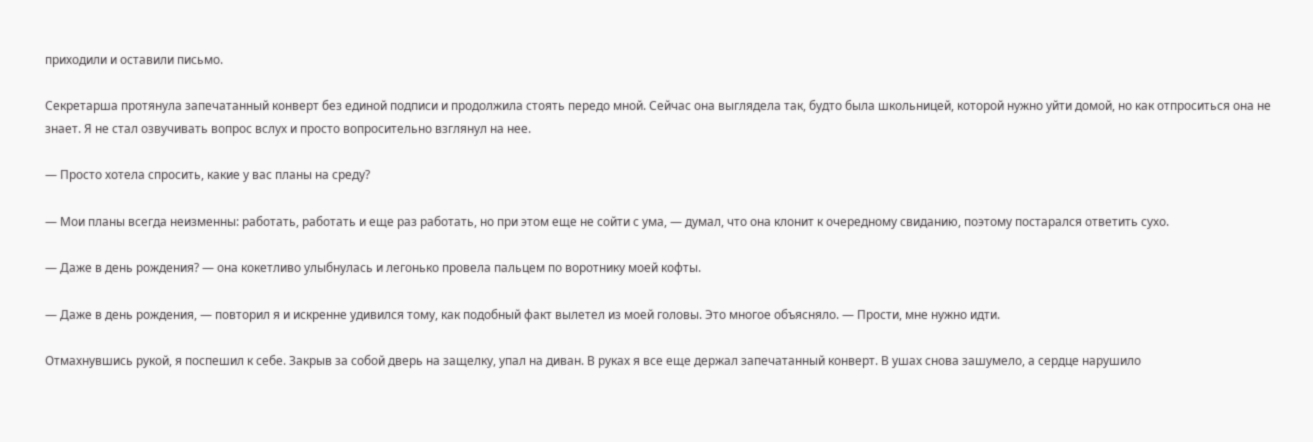приходили и оставили письмо.

Секретарша протянула запечатанный конверт без единой подписи и продолжила стоять передо мной. Сейчас она выглядела так, будто была школьницей, которой нужно уйти домой, но как отпроситься она не знает. Я не стал озвучивать вопрос вслух и просто вопросительно взглянул на нее.

— Просто хотела спросить, какие у вас планы на среду?

— Мои планы всегда неизменны: работать, работать и еще раз работать, но при этом еще не сойти с ума, — думал, что она клонит к очередному свиданию, поэтому постарался ответить сухо.

— Даже в день рождения? — она кокетливо улыбнулась и легонько провела пальцем по воротнику моей кофты.

— Даже в день рождения, — повторил я и искренне удивился тому, как подобный факт вылетел из моей головы. Это многое объясняло. — Прости, мне нужно идти.

Отмахнувшись рукой, я поспешил к себе. Закрыв за собой дверь на защелку, упал на диван. В руках я все еще держал запечатанный конверт. В ушах снова зашумело, а сердце нарушило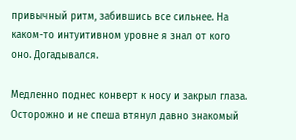привычный ритм, забившись все сильнее. На каком-то интуитивном уровне я знал от кого оно. Догадывался.

Медленно поднес конверт к носу и закрыл глаза. Осторожно и не спеша втянул давно знакомый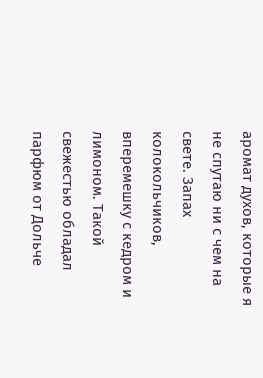аромат духов, которые я не спутаю ни с чем на свете. Запах колокольчиков, вперемешку с кедром и лимоном. Такой свежестью обладал парфюм от Дольче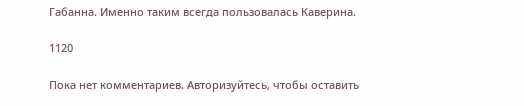Габанна. Именно таким всегда пользовалась Каверина.

1120

Пока нет комментариев. Авторизуйтесь, чтобы оставить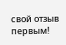свой отзыв первым!